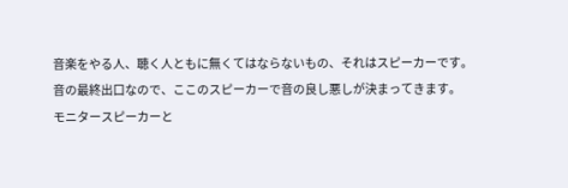音楽をやる人、聴く人ともに無くてはならないもの、それはスピーカーです。
音の最終出口なので、ここのスピーカーで音の良し悪しが決まってきます。
モニタースピーカーと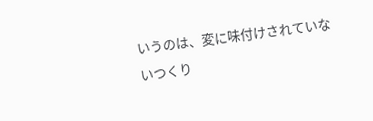いうのは、変に味付けされていないつくり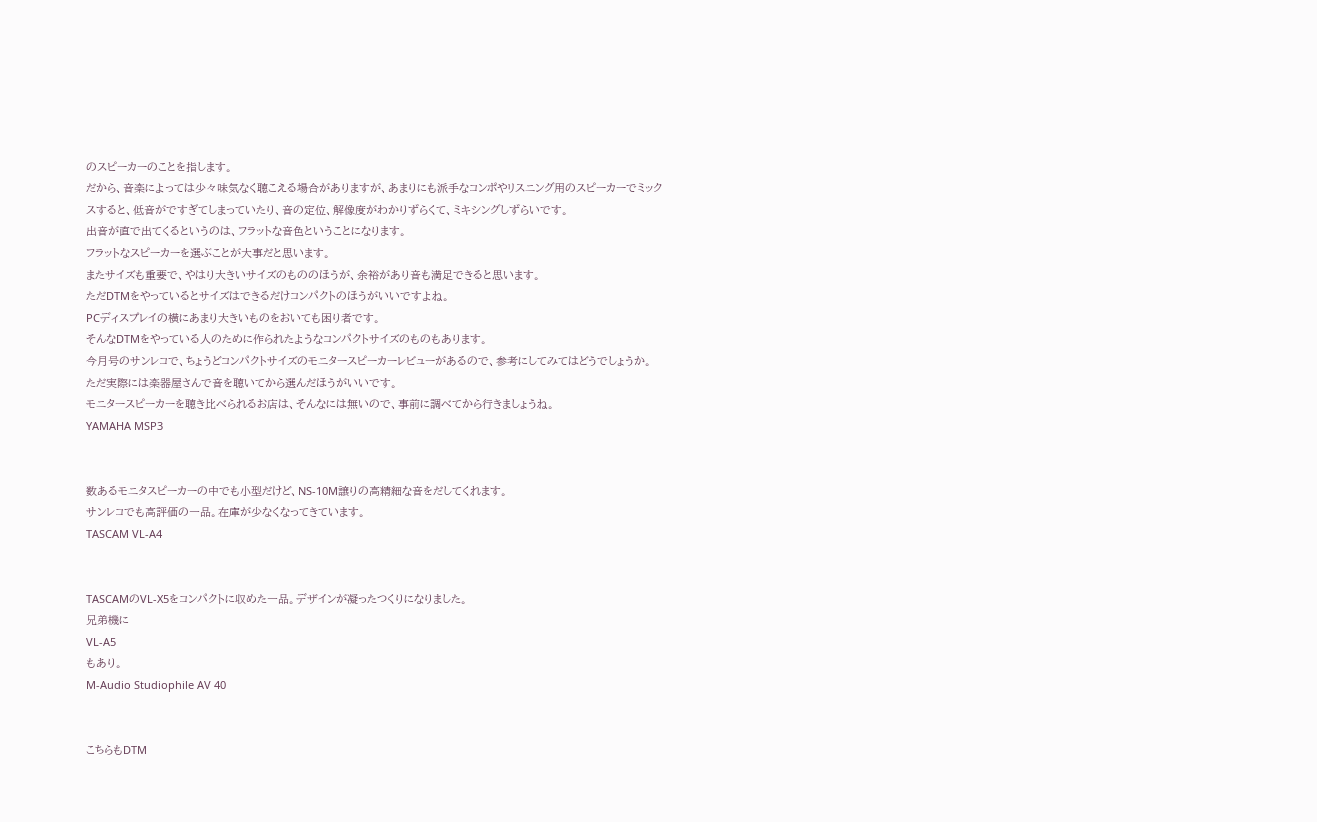のスピーカーのことを指します。
だから、音楽によっては少々味気なく聴こえる場合がありますが、あまりにも派手なコンポやリスニング用のスピーカーでミックスすると、低音がですぎてしまっていたり、音の定位、解像度がわかりずらくて、ミキシングしずらいです。
出音が直で出てくるというのは、フラットな音色ということになります。
フラットなスピーカーを選ぶことが大事だと思います。
またサイズも重要で、やはり大きいサイズのもののほうが、余裕があり音も満足できると思います。
ただDTMをやっているとサイズはできるだけコンパクトのほうがいいですよね。
PCディスプレイの横にあまり大きいものをおいても困り者です。
そんなDTMをやっている人のために作られたようなコンパクトサイズのものもあります。
今月号のサンレコで、ちょうどコンパクトサイズのモニタースピーカーレビューがあるので、参考にしてみてはどうでしょうか。
ただ実際には楽器屋さんで音を聴いてから選んだほうがいいです。
モニタースピーカーを聴き比べられるお店は、そんなには無いので、事前に調べてから行きましょうね。
YAMAHA MSP3


数あるモニタスピーカーの中でも小型だけど、NS-10M譲りの高精細な音をだしてくれます。
サンレコでも高評価の一品。在庫が少なくなってきています。
TASCAM VL-A4


TASCAMのVL-X5をコンパクトに収めた一品。デザインが凝ったつくりになりました。
兄弟機に
VL-A5
もあり。
M-Audio Studiophile AV 40


こちらもDTM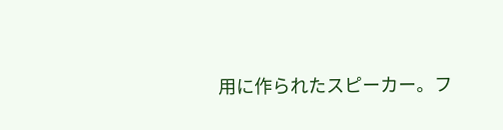用に作られたスピーカー。フ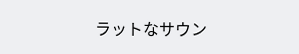ラットなサウン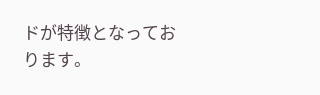ドが特徴となっております。